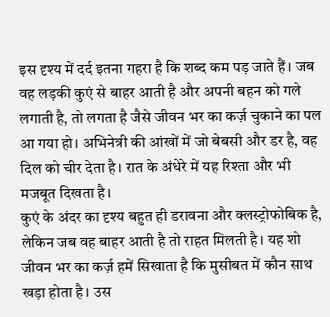इस दृश्य में दर्द इतना गहरा है कि शब्द कम पड़ जाते हैं। जब वह लड़की कुएं से बाहर आती है और अपनी बहन को गले लगाती है, तो लगता है जैसे जीवन भर का कर्ज़ चुकाने का पल आ गया हो। अभिनेत्री की आंखों में जो बेबसी और डर है, वह दिल को चीर देता है। रात के अंधेरे में यह रिश्ता और भी मजबूत दिखता है।
कुएं के अंदर का दृश्य बहुत ही डरावना और क्लस्ट्रोफोबिक है, लेकिन जब वह बाहर आती है तो राहत मिलती है। यह शो जीवन भर का कर्ज़ हमें सिखाता है कि मुसीबत में कौन साथ खड़ा होता है। उस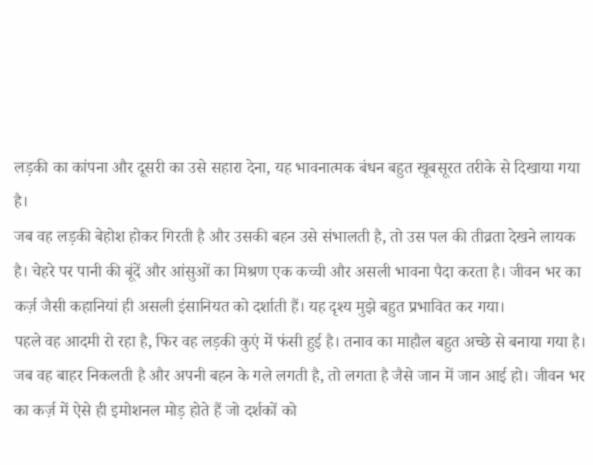लड़की का कांपना और दूसरी का उसे सहारा देना, यह भावनात्मक बंधन बहुत खूबसूरत तरीके से दिखाया गया है।
जब वह लड़की बेहोश होकर गिरती है और उसकी बहन उसे संभालती है, तो उस पल की तीव्रता देखने लायक है। चेहरे पर पानी की बूंदें और आंसुओं का मिश्रण एक कच्ची और असली भावना पैदा करता है। जीवन भर का कर्ज़ जैसी कहानियां ही असली इंसानियत को दर्शाती हैं। यह दृश्य मुझे बहुत प्रभावित कर गया।
पहले वह आदमी रो रहा है, फिर वह लड़की कुएं में फंसी हुई है। तनाव का माहौल बहुत अच्छे से बनाया गया है। जब वह बाहर निकलती है और अपनी बहन के गले लगती है, तो लगता है जैसे जान में जान आई हो। जीवन भर का कर्ज़ में ऐसे ही इमोशनल मोड़ होते हैं जो दर्शकों को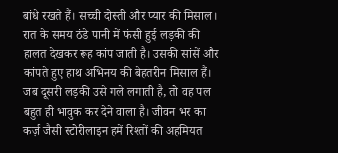बांधे रखते हैं। सच्ची दोस्ती और प्यार की मिसाल।
रात के समय ठंडे पानी में फंसी हुई लड़की की हालत देखकर रूह कांप जाती है। उसकी सांसें और कांपते हुए हाथ अभिनय की बेहतरीन मिसाल हैं। जब दूसरी लड़की उसे गले लगाती है, तो वह पल बहुत ही भावुक कर देने वाला है। जीवन भर का कर्ज़ जैसी स्टोरीलाइन हमें रिश्तों की अहमियत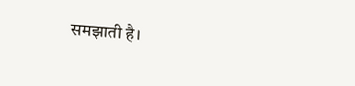समझाती है।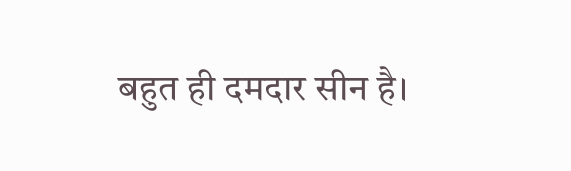बहुत ही दमदार सीन है।